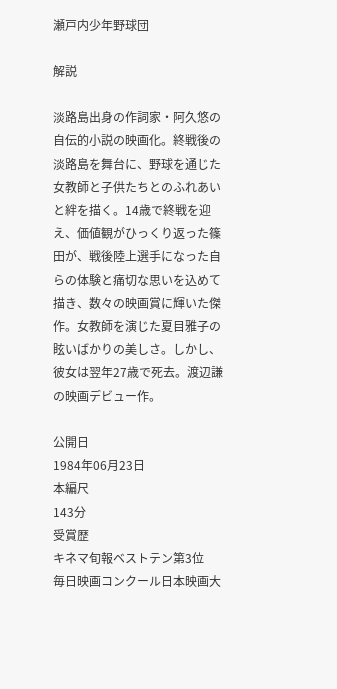瀬戸内少年野球団

解説

淡路島出身の作詞家・阿久悠の自伝的小説の映画化。終戦後の淡路島を舞台に、野球を通じた女教師と子供たちとのふれあいと絆を描く。14歳で終戦を迎え、価値観がひっくり返った篠田が、戦後陸上選手になった自らの体験と痛切な思いを込めて描き、数々の映画賞に輝いた傑作。女教師を演じた夏目雅子の眩いばかりの美しさ。しかし、彼女は翌年27歳で死去。渡辺謙の映画デビュー作。

公開日
1984年06月23日
本編尺
143分
受賞歴
キネマ旬報ベストテン第3位
毎日映画コンクール日本映画大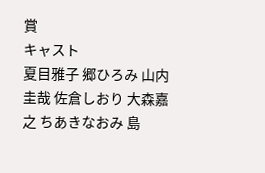賞
キャスト
夏目雅子 郷ひろみ 山内圭哉 佐倉しおり 大森嘉之 ちあきなおみ 島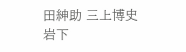田紳助 三上博史 岩下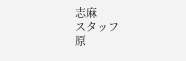志麻
スタッフ
原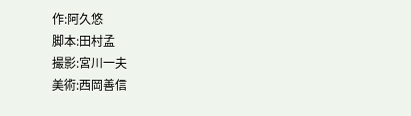作:阿久悠
脚本:田村孟
撮影:宮川一夫
美術:西岡善信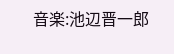音楽:池辺晋一郎